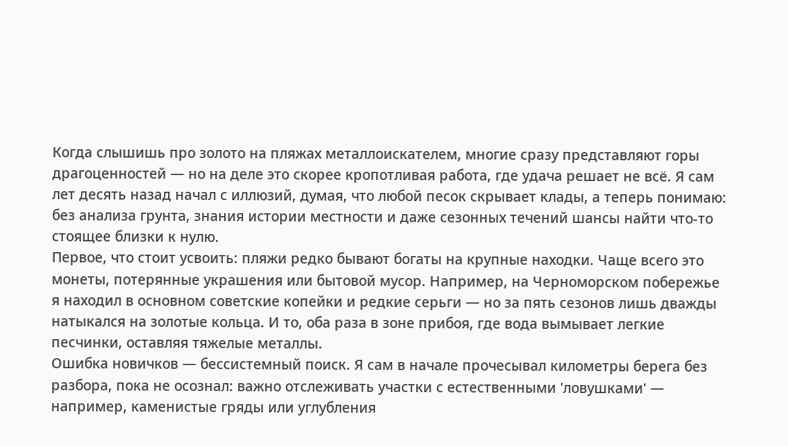Когда слышишь про золото на пляжах металлоискателем, многие сразу представляют горы драгоценностей — но на деле это скорее кропотливая работа, где удача решает не всё. Я сам лет десять назад начал с иллюзий, думая, что любой песок скрывает клады, а теперь понимаю: без анализа грунта, знания истории местности и даже сезонных течений шансы найти что-то стоящее близки к нулю.
Первое, что стоит усвоить: пляжи редко бывают богаты на крупные находки. Чаще всего это монеты, потерянные украшения или бытовой мусор. Например, на Черноморском побережье я находил в основном советские копейки и редкие серьги — но за пять сезонов лишь дважды натыкался на золотые кольца. И то, оба раза в зоне прибоя, где вода вымывает легкие песчинки, оставляя тяжелые металлы.
Ошибка новичков — бессистемный поиск. Я сам в начале прочесывал километры берега без разбора, пока не осознал: важно отслеживать участки с естественными 'ловушками' — например, каменистые гряды или углубления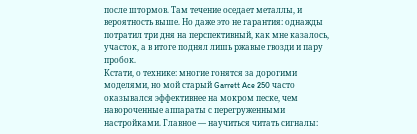после штормов. Там течение оседает металлы, и вероятность выше. Но даже это не гарантия: однажды потратил три дня на перспективный, как мне казалось, участок, а в итоге поднял лишь ржавые гвозди и пару пробок.
Кстати, о технике: многие гонятся за дорогими моделями, но мой старый Garrett Ace 250 часто оказывался эффективнее на мокром песке, чем навороченные аппараты с перегруженными настройками. Главное — научиться читать сигналы: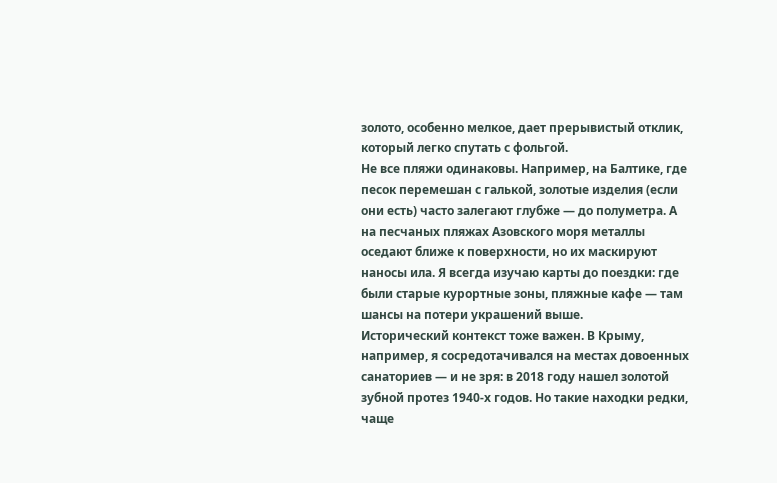золото, особенно мелкое, дает прерывистый отклик, который легко спутать с фольгой.
Не все пляжи одинаковы. Например, на Балтике, где песок перемешан с галькой, золотые изделия (если они есть) часто залегают глубже — до полуметра. А на песчаных пляжах Азовского моря металлы оседают ближе к поверхности, но их маскируют наносы ила. Я всегда изучаю карты до поездки: где были старые курортные зоны, пляжные кафе — там шансы на потери украшений выше.
Исторический контекст тоже важен. В Крыму, например, я сосредотачивался на местах довоенных санаториев — и не зря: в 2018 году нашел золотой зубной протез 1940-х годов. Но такие находки редки, чаще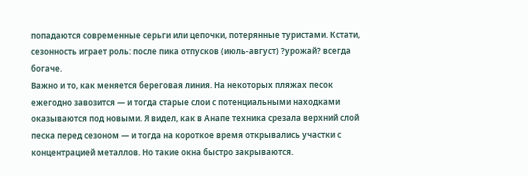попадаются современные серьги или цепочки, потерянные туристами. Кстати, сезонность играет роль: после пика отпусков (июль-август) ?урожай? всегда богаче.
Важно и то, как меняется береговая линия. На некоторых пляжах песок ежегодно завозится — и тогда старые слои с потенциальными находками оказываются под новыми. Я видел, как в Анапе техника срезала верхний слой песка перед сезоном — и тогда на короткое время открывались участки с концентрацией металлов. Но такие окна быстро закрываются.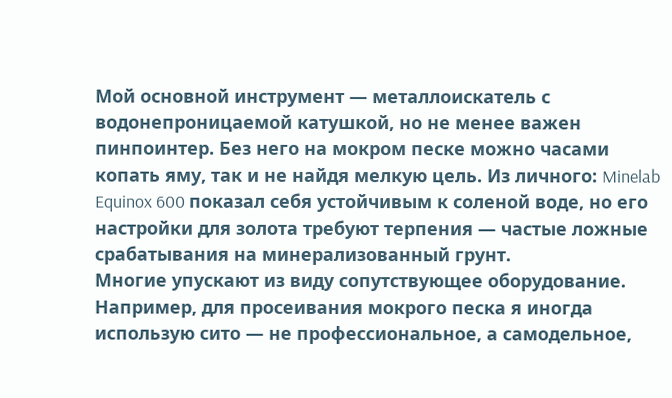Мой основной инструмент — металлоискатель с водонепроницаемой катушкой, но не менее важен пинпоинтер. Без него на мокром песке можно часами копать яму, так и не найдя мелкую цель. Из личного: Minelab Equinox 600 показал себя устойчивым к соленой воде, но его настройки для золота требуют терпения — частые ложные срабатывания на минерализованный грунт.
Многие упускают из виду сопутствующее оборудование. Например, для просеивания мокрого песка я иногда использую сито — не профессиональное, а самодельное,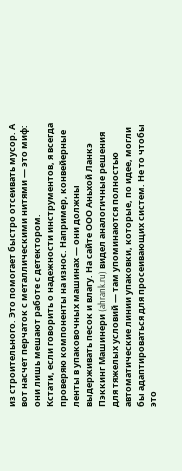из строительного. Это помогает быстро отсеивать мусор. А вот насчет перчаток с металлическими нитями — это миф: они лишь мешают работе с детектором.
Кстати, если говорить о надежности инструментов, я всегда проверяю компоненты на износ. Например, конвейерные ленты в упаковочных машинах — они должны выдерживать песок и влагу. На сайте ООО Аньхой Ланкэ Пэккинг Машинери (ahrank.ru) видел аналогичные решения для тяжелых условий — там упоминаются полностью автоматические линии упаковки, которые, по идее, могли бы адаптироваться для просеивающих систем. Не то чтобы это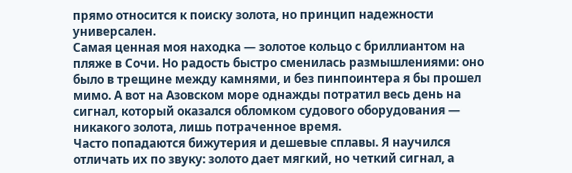прямо относится к поиску золота, но принцип надежности универсален.
Самая ценная моя находка — золотое кольцо с бриллиантом на пляже в Сочи. Но радость быстро сменилась размышлениями: оно было в трещине между камнями, и без пинпоинтера я бы прошел мимо. А вот на Азовском море однажды потратил весь день на сигнал, который оказался обломком судового оборудования — никакого золота, лишь потраченное время.
Часто попадаются бижутерия и дешевые сплавы. Я научился отличать их по звуку: золото дает мягкий, но четкий сигнал, а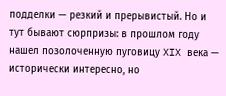подделки — резкий и прерывистый. Но и тут бывают сюрпризы: в прошлом году нашел позолоченную пуговицу XIX века — исторически интересно, но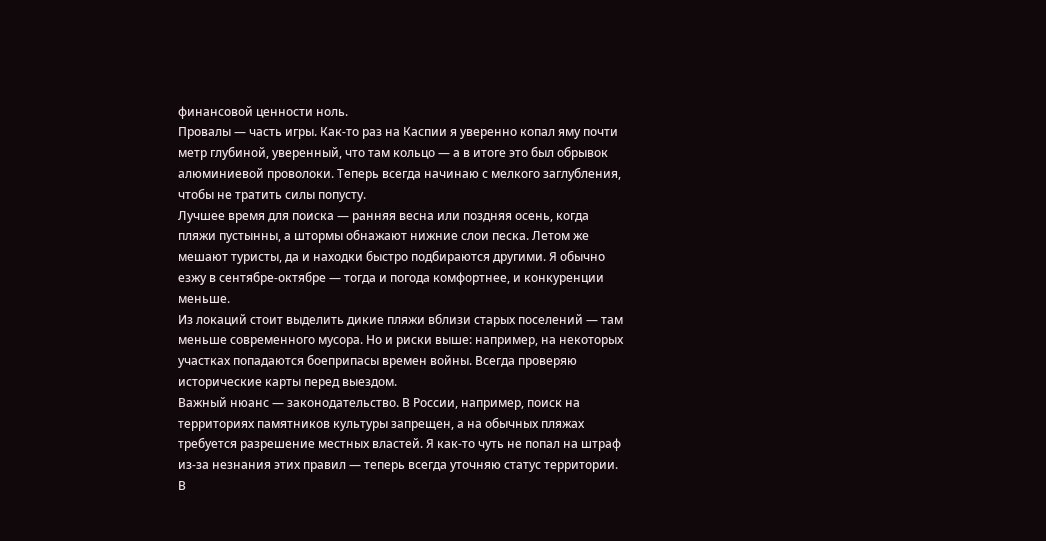финансовой ценности ноль.
Провалы — часть игры. Как-то раз на Каспии я уверенно копал яму почти метр глубиной, уверенный, что там кольцо — а в итоге это был обрывок алюминиевой проволоки. Теперь всегда начинаю с мелкого заглубления, чтобы не тратить силы попусту.
Лучшее время для поиска — ранняя весна или поздняя осень, когда пляжи пустынны, а штормы обнажают нижние слои песка. Летом же мешают туристы, да и находки быстро подбираются другими. Я обычно езжу в сентябре-октябре — тогда и погода комфортнее, и конкуренции меньше.
Из локаций стоит выделить дикие пляжи вблизи старых поселений — там меньше современного мусора. Но и риски выше: например, на некоторых участках попадаются боеприпасы времен войны. Всегда проверяю исторические карты перед выездом.
Важный нюанс — законодательство. В России, например, поиск на территориях памятников культуры запрещен, а на обычных пляжах требуется разрешение местных властей. Я как-то чуть не попал на штраф из-за незнания этих правил — теперь всегда уточняю статус территории.
В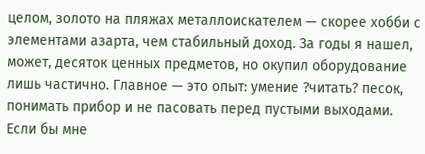целом, золото на пляжах металлоискателем — скорее хобби с элементами азарта, чем стабильный доход. За годы я нашел, может, десяток ценных предметов, но окупил оборудование лишь частично. Главное — это опыт: умение ?читать? песок, понимать прибор и не пасовать перед пустыми выходами.
Если бы мне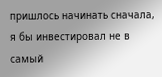пришлось начинать сначала, я бы инвестировал не в самый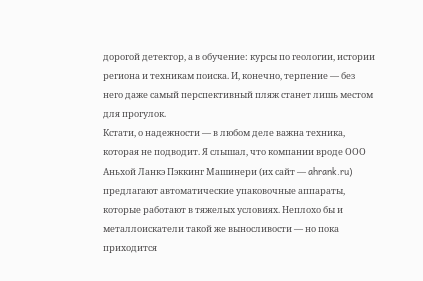дорогой детектор, а в обучение: курсы по геологии, истории региона и техникам поиска. И, конечно, терпение — без него даже самый перспективный пляж станет лишь местом для прогулок.
Кстати, о надежности — в любом деле важна техника, которая не подводит. Я слышал, что компании вроде ООО Аньхой Ланкэ Пэккинг Машинери (их сайт — ahrank.ru) предлагают автоматические упаковочные аппараты, которые работают в тяжелых условиях. Неплохо бы и металлоискатели такой же выносливости — но пока приходится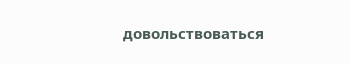довольствоваться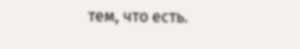тем, что есть.